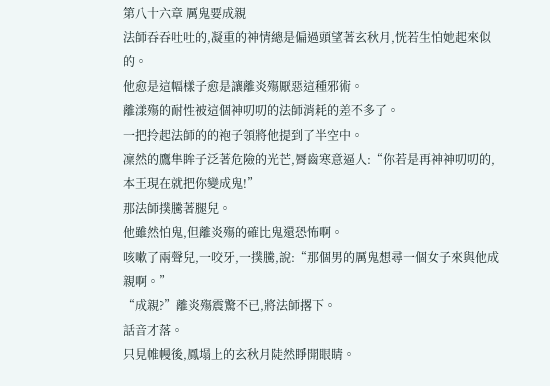第八十六章 厲鬼要成親
法師吞吞吐吐的,凝重的神情總是偏過頭望著玄秋月,恍若生怕她起來似的。
他愈是這幅樣子愈是讓離炎殤厭惡這種邪術。
離漾殤的耐性被這個神叨叨的法師消耗的差不多了。
一把拎起法師的的袍子領將他提到了半空中。
凜然的鷹隼眸子泛著危險的光芒,脣齒寒意逼人:“你若是再神神叨叨的,本王現在就把你變成鬼!”
那法師撲騰著腿兒。
他雖然怕鬼,但離炎殤的確比鬼還恐怖啊。
咳嗽了兩聲兒,一咬牙,一撲騰,說:“那個男的厲鬼想尋一個女子來與他成親啊。”
“成親?”離炎殤震驚不已,將法師撂下。
話音才落。
只見帷幔後,鳳塌上的玄秋月陡然睜開眼睛。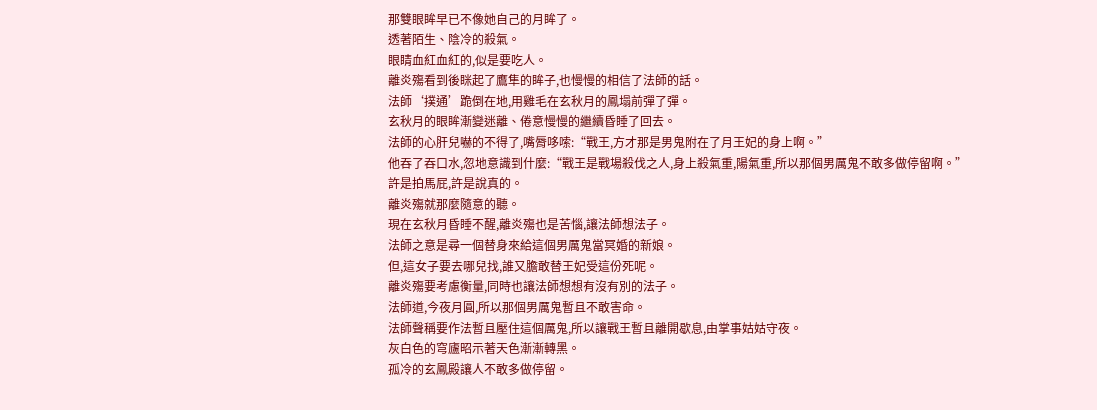那雙眼眸早已不像她自己的月眸了。
透著陌生、陰冷的殺氣。
眼睛血紅血紅的,似是要吃人。
離炎殤看到後眯起了鷹隼的眸子,也慢慢的相信了法師的話。
法師‘撲通’跪倒在地,用雞毛在玄秋月的鳳塌前彈了彈。
玄秋月的眼眸漸變迷離、倦意慢慢的繼續昏睡了回去。
法師的心肝兒嚇的不得了,嘴脣哆嗦:“戰王,方才那是男鬼附在了月王妃的身上啊。”
他吞了吞口水,忽地意識到什麼:“戰王是戰場殺伐之人,身上殺氣重,陽氣重,所以那個男厲鬼不敢多做停留啊。”
許是拍馬屁,許是說真的。
離炎殤就那麼隨意的聽。
現在玄秋月昏睡不醒,離炎殤也是苦惱,讓法師想法子。
法師之意是尋一個替身來給這個男厲鬼當冥婚的新娘。
但,這女子要去哪兒找,誰又膽敢替王妃受這份死呢。
離炎殤要考慮衡量,同時也讓法師想想有沒有別的法子。
法師道,今夜月圓,所以那個男厲鬼暫且不敢害命。
法師聲稱要作法暫且壓住這個厲鬼,所以讓戰王暫且離開歇息,由掌事姑姑守夜。
灰白色的穹廬昭示著天色漸漸轉黑。
孤冷的玄鳳殿讓人不敢多做停留。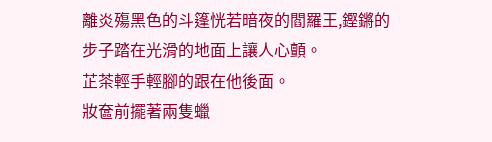離炎殤黑色的斗篷恍若暗夜的閻羅王,鏗鏘的步子踏在光滑的地面上讓人心顫。
芷茶輕手輕腳的跟在他後面。
妝奩前擺著兩隻蠟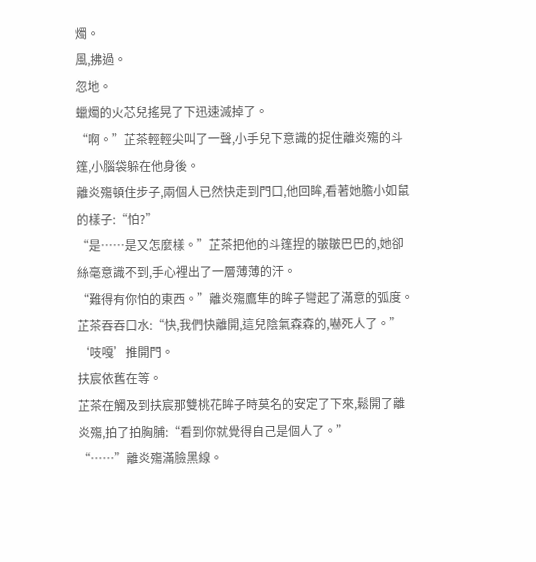燭。
風,拂過。
忽地。
蠟燭的火芯兒搖晃了下迅速滅掉了。
“啊。”芷茶輕輕尖叫了一聲,小手兒下意識的捉住離炎殤的斗篷,小腦袋躲在他身後。
離炎殤頓住步子,兩個人已然快走到門口,他回眸,看著她膽小如鼠的樣子:“怕?”
“是……是又怎麼樣。”芷茶把他的斗篷捏的皺皺巴巴的,她卻絲毫意識不到,手心裡出了一層薄薄的汗。
“難得有你怕的東西。”離炎殤鷹隼的眸子彎起了滿意的弧度。
芷茶吞吞口水:“快,我們快離開,這兒陰氣森森的,嚇死人了。”
‘吱嘎’推開門。
扶宸依舊在等。
芷茶在觸及到扶宸那雙桃花眸子時莫名的安定了下來,鬆開了離炎殤,拍了拍胸脯:“看到你就覺得自己是個人了。”
“……”離炎殤滿臉黑線。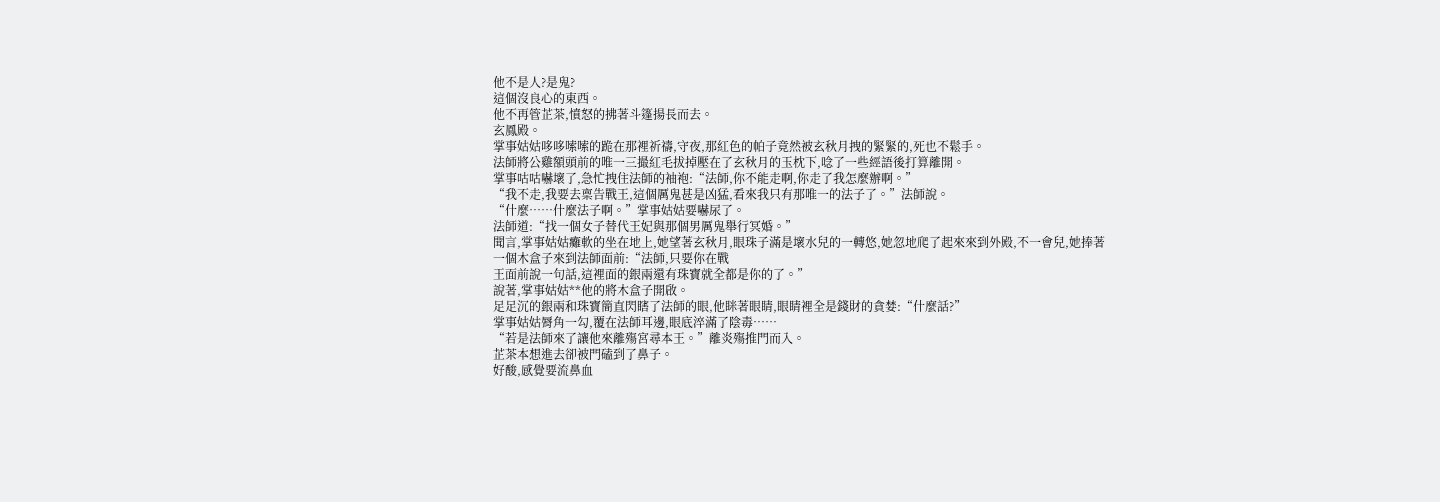他不是人?是鬼?
這個沒良心的東西。
他不再管芷茶,憤怒的拂著斗篷揚長而去。
玄鳳殿。
掌事姑姑哆哆嗦嗦的跪在那裡祈禱,守夜,那紅色的帕子竟然被玄秋月拽的緊緊的,死也不鬆手。
法師將公雞額頭前的唯一三撮紅毛拔掉壓在了玄秋月的玉枕下,唸了一些經語後打算離開。
掌事咕咕嚇壞了,急忙拽住法師的袖袍:“法師,你不能走啊,你走了我怎麼辦啊。”
“我不走,我要去稟告戰王,這個厲鬼甚是凶猛,看來我只有那唯一的法子了。”法師說。
“什麼……什麼法子啊。”掌事姑姑要嚇尿了。
法師道:“找一個女子替代王妃與那個男厲鬼舉行冥婚。”
聞言,掌事姑姑癱軟的坐在地上,她望著玄秋月,眼珠子滿是壞水兒的一轉悠,她忽地爬了起來來到外殿,不一會兒,她捧著一個木盒子來到法師面前:“法師,只要你在戰
王面前說一句話,這裡面的銀兩還有珠寶就全都是你的了。”
說著,掌事姑姑**他的將木盒子開啟。
足足沉的銀兩和珠寶簡直閃瞎了法師的眼,他眯著眼睛,眼睛裡全是錢財的貪婪:“什麼話?”
掌事姑姑脣角一勾,覆在法師耳邊,眼底淬滿了陰毒……
“若是法師來了讓他來離殤宮尋本王。”離炎殤推門而入。
芷茶本想進去卻被門磕到了鼻子。
好酸,感覺要流鼻血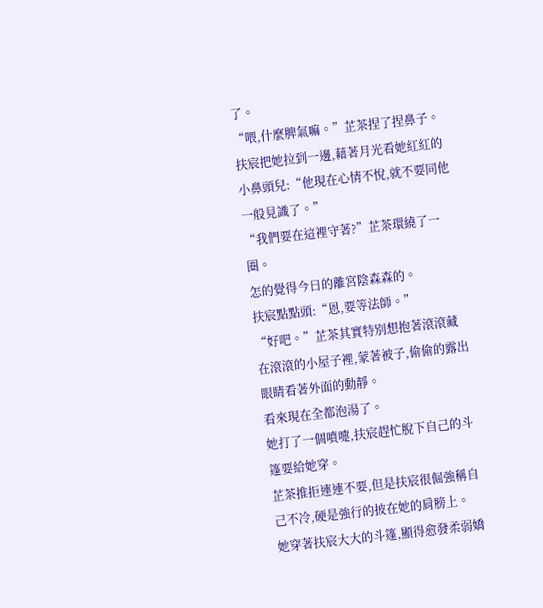了。
“喂,什麼脾氣嘛。”芷茶捏了捏鼻子。
扶宸把她拉到一邊,藉著月光看她紅紅的小鼻頭兒:“他現在心情不悅,就不要同他一般見識了。”
“我們要在這裡守著?”芷茶環繞了一圈。
怎的覺得今日的離宮陰森森的。
扶宸點點頭:“恩,要等法師。”
“好吧。”芷茶其實特別想抱著滾滾藏在滾滾的小屋子裡,蒙著被子,偷偷的露出眼睛看著外面的動靜。
看來現在全都泡湯了。
她打了一個噴嚏,扶宸趕忙脫下自己的斗篷要給她穿。
芷茶推拒連連不要,但是扶宸很倔強稱自己不冷,硬是強行的披在她的肩膀上。
她穿著扶宸大大的斗篷,顯得愈發柔弱嬌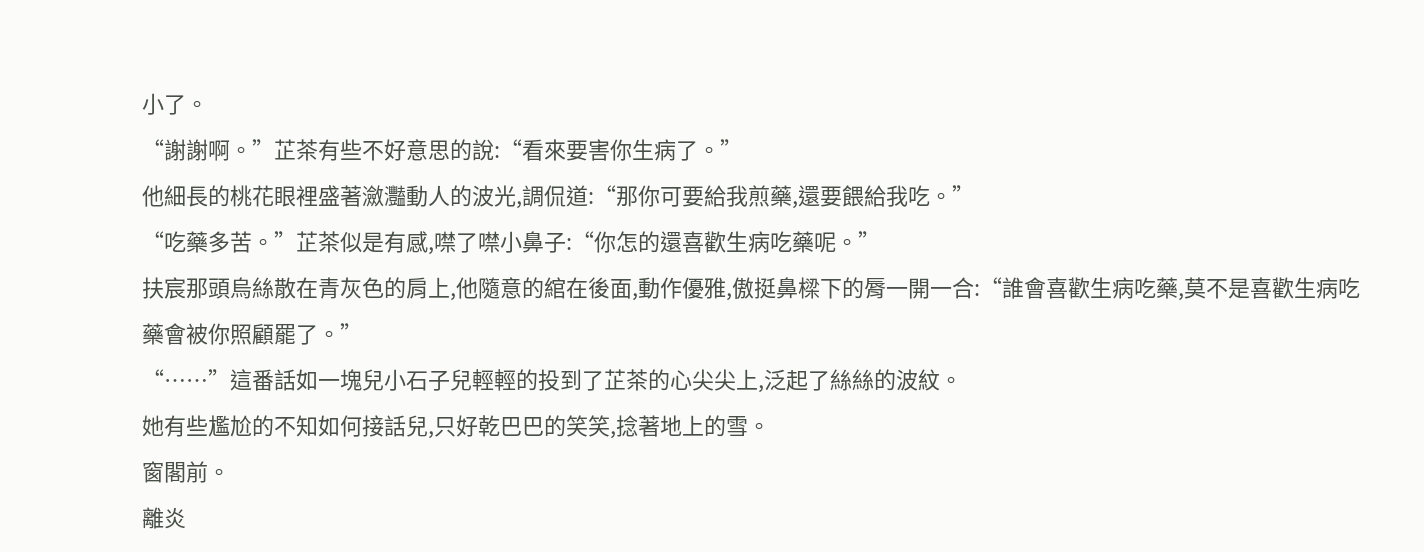小了。
“謝謝啊。”芷茶有些不好意思的說:“看來要害你生病了。”
他細長的桃花眼裡盛著瀲灩動人的波光,調侃道:“那你可要給我煎藥,還要餵給我吃。”
“吃藥多苦。”芷茶似是有感,噤了噤小鼻子:“你怎的還喜歡生病吃藥呢。”
扶宸那頭烏絲散在青灰色的肩上,他隨意的綰在後面,動作優雅,傲挺鼻樑下的脣一開一合:“誰會喜歡生病吃藥,莫不是喜歡生病吃藥會被你照顧罷了。”
“……”這番話如一塊兒小石子兒輕輕的投到了芷茶的心尖尖上,泛起了絲絲的波紋。
她有些尷尬的不知如何接話兒,只好乾巴巴的笑笑,捻著地上的雪。
窗閣前。
離炎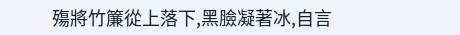殤將竹簾從上落下,黑臉凝著冰,自言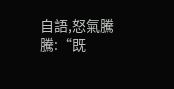自語,怒氣騰騰:“既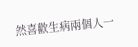然喜歡生病兩個人一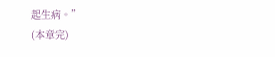起生病。”
(本章完)